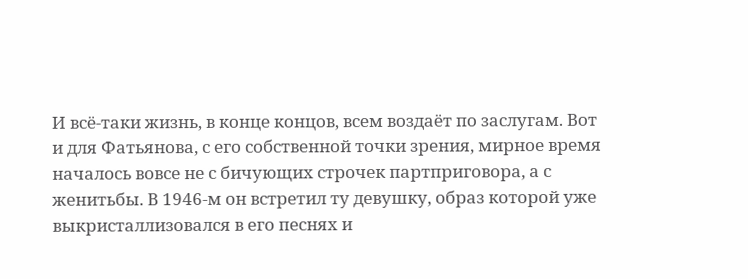И всё-таки жизнь, в конце концов, всем воздаёт по заслугам. Вот и для Фатьянова, с его собственной точки зрения, мирное время началось вовсе не с бичующих строчек партприговора, а с женитьбы. В 1946-м он встретил ту девушку, образ которой уже выкристаллизовался в его песнях и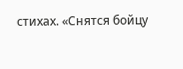стихах. «Снятся бойцу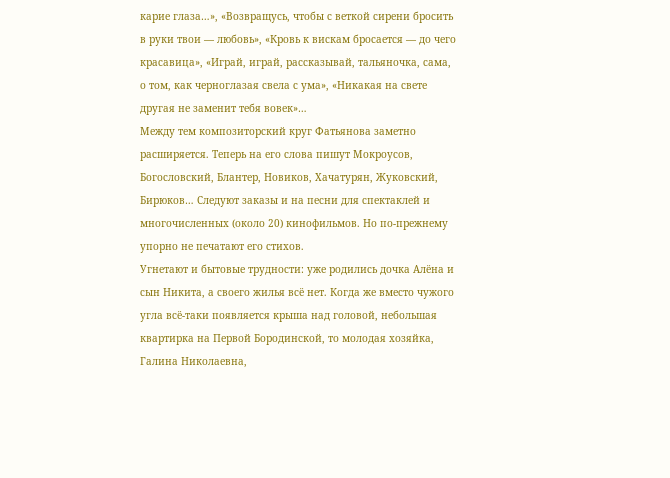карие глаза…», «Возвращусь, чтобы с веткой сирени бросить в руки твои — любовь», «Кровь к вискам бросается — до чего красавица», «Играй, играй, рассказывай, тальяночка, сама, о том, как черноглазая свела с ума», «Никакая на свете другая не заменит тебя вовек»…
Между тем композиторский круг Фатьянова заметно расширяется. Теперь на его слова пишут Мокроусов, Богословский, Блантер, Новиков, Хачатурян, Жуковский, Бирюков… Следуют заказы и на песни для спектаклей и многочисленных (около 20) кинофильмов. Но по-прежнему упорно не печатают его стихов.
Угнетают и бытовые трудности: уже родились дочка Алёна и сын Никита, а своего жилья всё нет. Когда же вместо чужого угла всё-таки появляется крыша над головой, небольшая квартирка на Первой Бородинской, то молодая хозяйка, Галина Николаевна,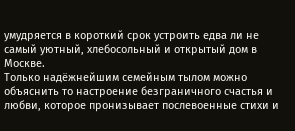умудряется в короткий срок устроить едва ли не самый уютный, хлебосольный и открытый дом в Москве.
Только надёжнейшим семейным тылом можно объяснить то настроение безграничного счастья и любви, которое пронизывает послевоенные стихи и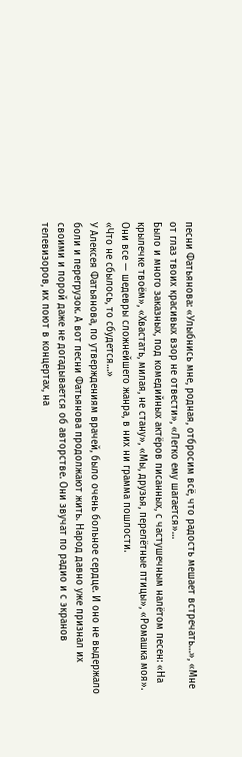песни Фатьянова: «Улыбнись мне, родная, отбросим всё, что радость мешает встречать…», «Мне от глаз твоих красивых взор не отвести», «Легко ему шагается»…
Было и много заказных, под комедийных актёров писанных, с частушечным налётом песен: «На крылечке твоём», «Хвастать, милая, не стану», «Мы, друзья, перелётные птицы», «Ромашка моя». Они все — шедевры сложнейшего жанра, в них ни грамма пошлости.
«Что не сбылось, то сбудется…»
У Алексея Фатьянова, по утверждениям врачей, было очень больное сердце. И оно не выдержало боли и перегрузок. А вот песни Фатьянова продолжают жить. Народ давно уже признал их своими и порой даже не догадывается об авторстве. Они звучат по радио и с экранов телевизоров, их поют в концертах, на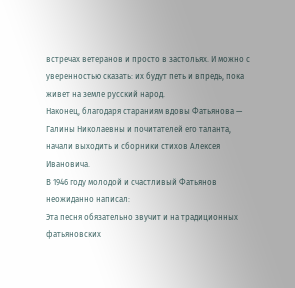встречах ветеранов и просто в застольях. И можно с уверенностью сказать: их будут петь и впредь, пока живет на земле русский народ.
Наконец, благодаря стараниям вдовы Фатьянова — Галины Николаевны и почитателей его таланта, начали выходить и сборники стихов Алексея Ивановича.
В 1946 году молодой и счастливый Фатьянов неожиданно написал:
Эта песня обязательно звучит и на традиционных фатьяновских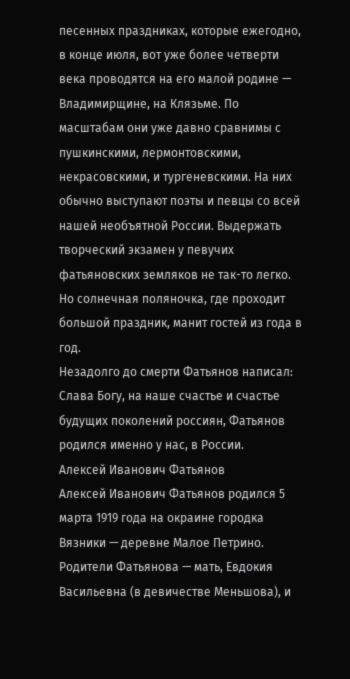песенных праздниках, которые ежегодно, в конце июля, вот уже более четверти века проводятся на его малой родине — Владимирщине, на Клязьме. По масштабам они уже давно сравнимы с пушкинскими, лермонтовскими, некрасовскими, и тургеневскими. На них обычно выступают поэты и певцы со всей нашей необъятной России. Выдержать творческий экзамен у певучих фатьяновских земляков не так-то легко. Но солнечная поляночка, где проходит большой праздник, манит гостей из года в год.
Незадолго до смерти Фатьянов написал:
Слава Богу, на наше счастье и счастье будущих поколений россиян, Фатьянов родился именно у нас, в России.
Алексей Иванович Фатьянов
Алексей Иванович Фатьянов родился 5 марта 1919 года на окраине городка Вязники — деревне Малое Петрино. Родители Фатьянова — мать, Евдокия Васильевна (в девичестве Меньшова), и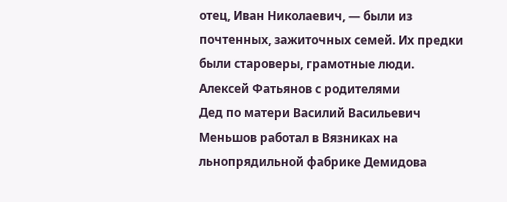отец, Иван Николаевич, — были из почтенных, зажиточных семей. Их предки были староверы, грамотные люди.
Алексей Фатьянов с родителями
Дед по матери Василий Васильевич Меньшов работал в Вязниках на льнопрядильной фабрике Демидова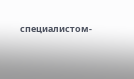специалистом-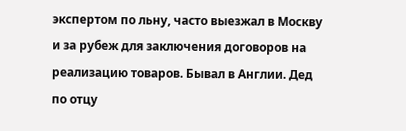экспертом по льну, часто выезжал в Москву и за рубеж для заключения договоров на реализацию товаров. Бывал в Англии. Дед по отцу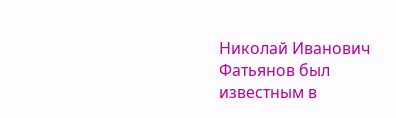Николай Иванович Фатьянов был известным в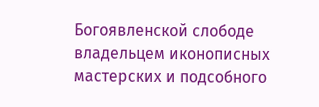Богоявленской слободе владельцем иконописных мастерских и подсобного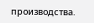производства.